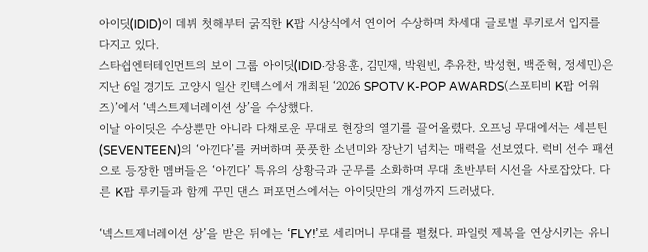아이딧(IDID)이 데뷔 첫해부터 굵직한 K팝 시상식에서 연이어 수상하며 차세대 글로벌 루키로서 입지를 다지고 있다.
스타쉽엔터테인먼트의 보이 그룹 아이딧(IDID·장용훈, 김민재, 박원빈, 추유찬, 박성현, 백준혁, 정세민)은 지난 6일 경기도 고양시 일산 킨텍스에서 개최된 ‘2026 SPOTV K-POP AWARDS(스포티비 K팝 어워즈)’에서 ‘넥스트제너레이션 상’을 수상했다.
이날 아이딧은 수상뿐만 아니라 다채로운 무대로 현장의 열기를 끌어올렸다. 오프닝 무대에서는 세븐틴(SEVENTEEN)의 ‘아낀다’를 커버하며 풋풋한 소년미와 장난기 넘치는 매력을 선보였다. 럭비 선수 패션으로 등장한 멤버들은 ‘아낀다’ 특유의 상황극과 군무를 소화하며 무대 초반부터 시선을 사로잡았다. 다른 K팝 루키들과 함께 꾸민 댄스 퍼포먼스에서는 아이딧만의 개성까지 드러냈다.

‘넥스트제너레이션 상’을 받은 뒤에는 ‘FLY!’로 세리머니 무대를 펼쳤다. 파일럿 제복을 연상시키는 유니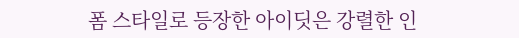폼 스타일로 등장한 아이딧은 강렬한 인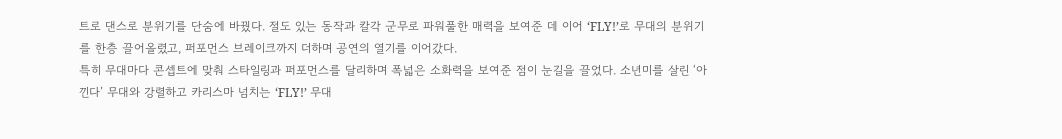트로 댄스로 분위기를 단숨에 바꿨다. 절도 있는 동작과 칼각 군무로 파워풀한 매력을 보여준 데 이어 ‘FLY!’로 무대의 분위기를 한층 끌어올렸고, 퍼포먼스 브레이크까지 더하며 공연의 열기를 이어갔다.
특히 무대마다 콘셉트에 맞춰 스타일링과 퍼포먼스를 달리하며 폭넓은 소화력을 보여준 점이 눈길을 끌었다. 소년미를 살린 ‘아낀다’ 무대와 강렬하고 카리스마 넘치는 ‘FLY!’ 무대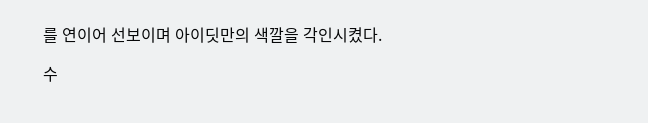를 연이어 선보이며 아이딧만의 색깔을 각인시켰다.

수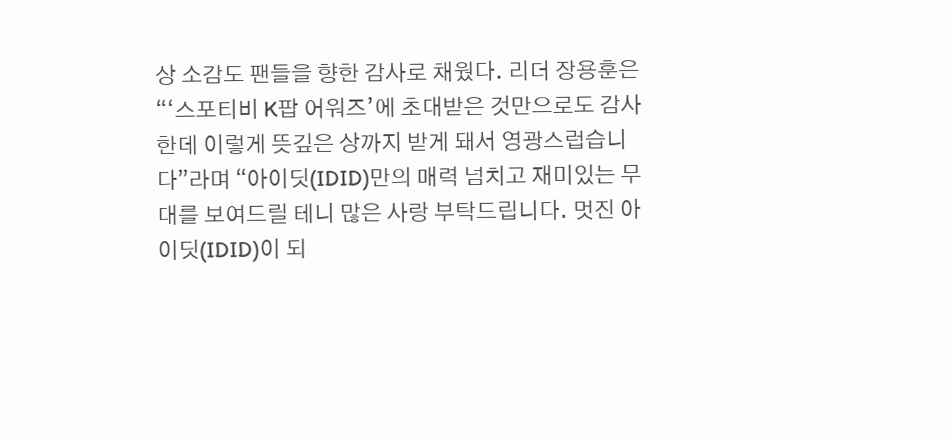상 소감도 팬들을 향한 감사로 채웠다. 리더 장용훈은 “‘스포티비 K팝 어워즈’에 초대받은 것만으로도 감사한데 이렇게 뜻깊은 상까지 받게 돼서 영광스럽습니다”라며 “아이딧(IDID)만의 매력 넘치고 재미있는 무대를 보여드릴 테니 많은 사랑 부탁드립니다. 멋진 아이딧(IDID)이 되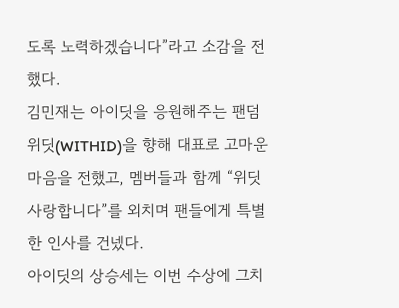도록 노력하겠습니다”라고 소감을 전했다.
김민재는 아이딧을 응원해주는 팬덤 위딧(WITHID)을 향해 대표로 고마운 마음을 전했고, 멤버들과 함께 “위딧 사랑합니다”를 외치며 팬들에게 특별한 인사를 건넸다.
아이딧의 상승세는 이번 수상에 그치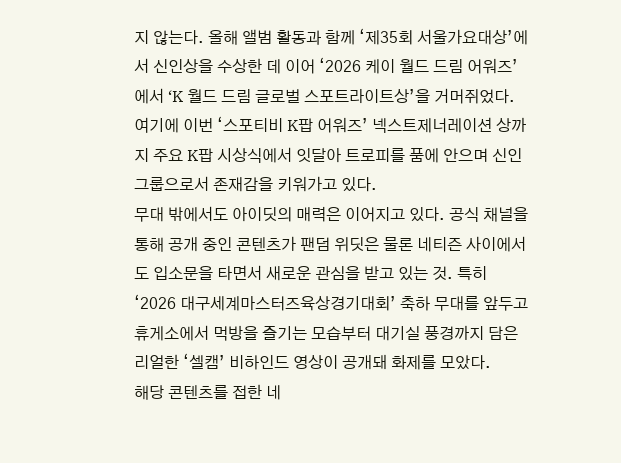지 않는다. 올해 앨범 활동과 함께 ‘제35회 서울가요대상’에서 신인상을 수상한 데 이어 ‘2026 케이 월드 드림 어워즈’에서 ‘K 월드 드림 글로벌 스포트라이트상’을 거머쥐었다. 여기에 이번 ‘스포티비 K팝 어워즈’ 넥스트제너레이션 상까지 주요 K팝 시상식에서 잇달아 트로피를 품에 안으며 신인 그룹으로서 존재감을 키워가고 있다.
무대 밖에서도 아이딧의 매력은 이어지고 있다. 공식 채널을 통해 공개 중인 콘텐츠가 팬덤 위딧은 물론 네티즌 사이에서도 입소문을 타면서 새로운 관심을 받고 있는 것. 특히 ‘2026 대구세계마스터즈육상경기대회’ 축하 무대를 앞두고 휴게소에서 먹방을 즐기는 모습부터 대기실 풍경까지 담은 리얼한 ‘셀캠’ 비하인드 영상이 공개돼 화제를 모았다.
해당 콘텐츠를 접한 네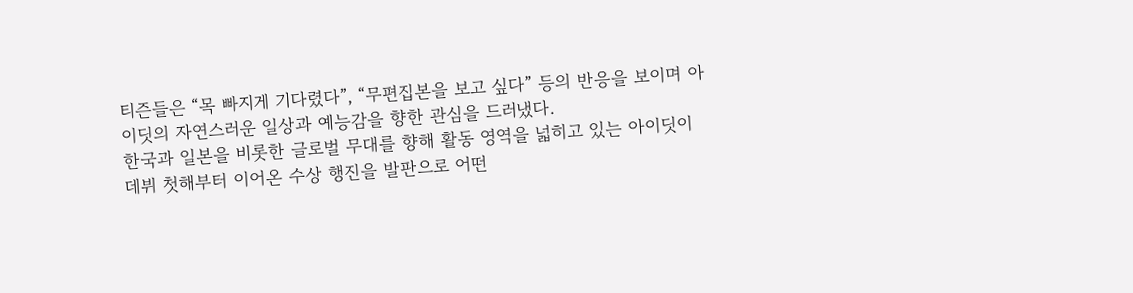티즌들은 “목 빠지게 기다렸다”, “무편집본을 보고 싶다” 등의 반응을 보이며 아이딧의 자연스러운 일상과 예능감을 향한 관심을 드러냈다.
한국과 일본을 비롯한 글로벌 무대를 향해 활동 영역을 넓히고 있는 아이딧이 데뷔 첫해부터 이어온 수상 행진을 발판으로 어떤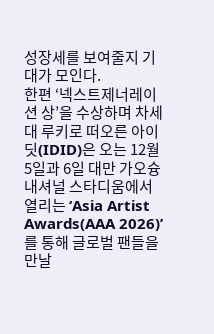성장세를 보여줄지 기대가 모인다.
한편 ‘넥스트제너레이션 상’을 수상하며 차세대 루키로 떠오른 아이딧(IDID)은 오는 12월 5일과 6일 대만 가오슝 내셔널 스타디움에서 열리는 ‘Asia Artist Awards(AAA 2026)’를 통해 글로벌 팬들을 만날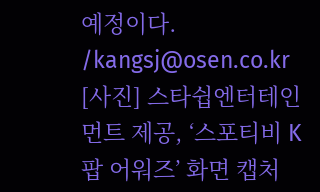예정이다. /kangsj@osen.co.kr
[사진] 스타쉽엔터테인먼트 제공, ‘스포티비 K팝 어워즈’ 화면 캡처